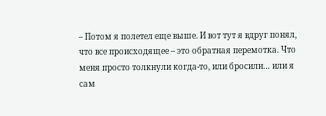– Потом я полетел еще выше. И вот тут я вдруг понял, что все происходящее – это обратная перемотка. Что меня просто толкнули когда-то, или бросили… или я сам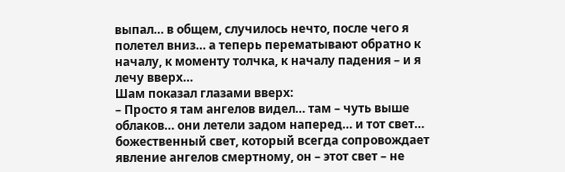выпал… в общем, случилось нечто, после чего я полетел вниз… а теперь перематывают обратно к началу, к моменту толчка, к началу падения – и я лечу вверх…
Шам показал глазами вверх:
– Просто я там ангелов видел… там – чуть выше облаков… они летели задом наперед… и тот свет… божественный свет, который всегда сопровождает явление ангелов смертному, он – этот свет – не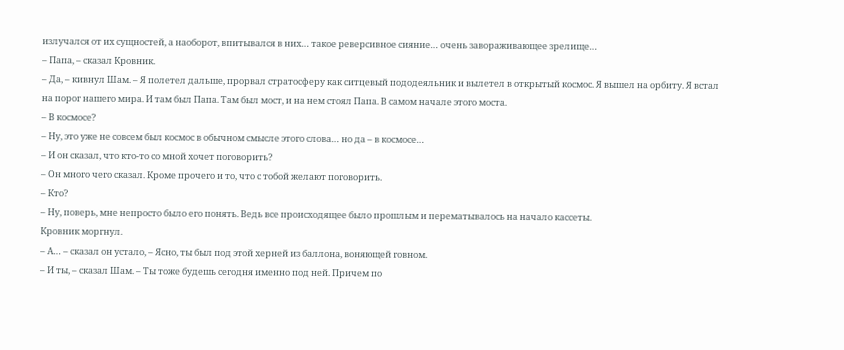излучался от их сущностей, а наоборот, впитывался в них… такое реверсивное сияние… очень завораживающее зрелище…
– Папа, – сказал Кровник.
– Да, – кивнул Шам. – Я полетел дальше, прорвал стратосферу как ситцевый пододеяльник и вылетел в открытый космос. Я вышел на орбиту. Я встал на порог нашего мира. И там был Папа. Там был мост, и на нем стоял Папа. В самом начале этого моста.
– В космосе?
– Ну, это уже не совсем был космос в обычном смысле этого слова… но да – в космосе…
– И он сказал, что кто-то со мной хочет поговорить?
– Он много чего сказал. Кроме прочего и то, что с тобой желают поговорить.
– Кто?
– Ну, поверь, мне непросто было его понять. Ведь все происходящее было прошлым и перематывалось на начало кассеты.
Кровник моргнул.
– А… – сказал он устало, – Ясно, ты был под этой херней из баллона, воняющей говном.
– И ты, – сказал Шам. – Ты тоже будешь сегодня именно под ней. Причем по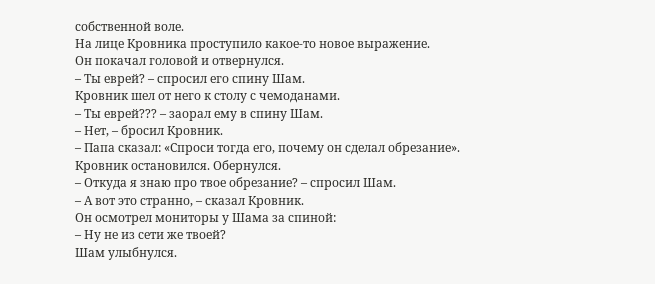собственной воле.
На лице Кровника проступило какое-то новое выражение.
Он покачал головой и отвернулся.
– Ты еврей? – спросил его спину Шам.
Кровник шел от него к столу с чемоданами.
– Ты еврей??? – заорал ему в спину Шам.
– Нет, – бросил Кровник.
– Папа сказал: «Спроси тогда его, почему он сделал обрезание».
Кровник остановился. Обернулся.
– Откуда я знаю про твое обрезание? – спросил Шам.
– А вот это странно, – сказал Кровник.
Он осмотрел мониторы у Шама за спиной:
– Ну не из сети же твоей?
Шам улыбнулся.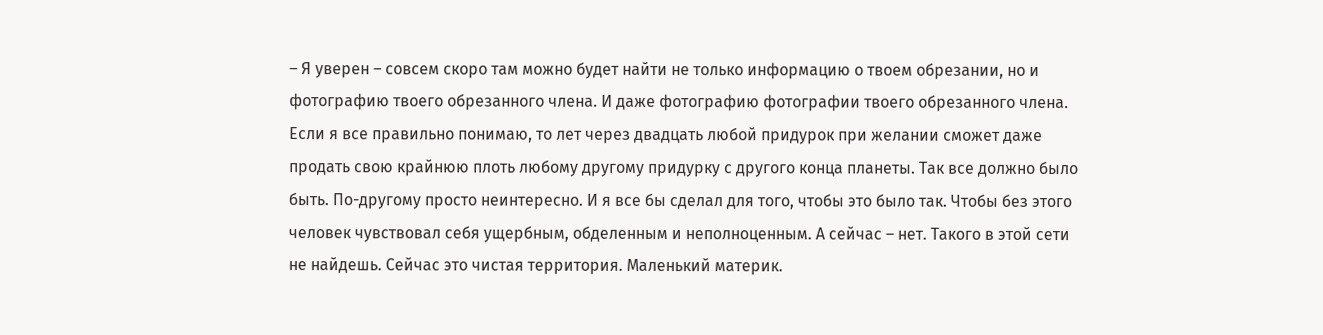– Я уверен – совсем скоро там можно будет найти не только информацию о твоем обрезании, но и фотографию твоего обрезанного члена. И даже фотографию фотографии твоего обрезанного члена. Если я все правильно понимаю, то лет через двадцать любой придурок при желании сможет даже продать свою крайнюю плоть любому другому придурку с другого конца планеты. Так все должно было быть. По-другому просто неинтересно. И я все бы сделал для того, чтобы это было так. Чтобы без этого человек чувствовал себя ущербным, обделенным и неполноценным. А сейчас – нет. Такого в этой сети не найдешь. Сейчас это чистая территория. Маленький материк.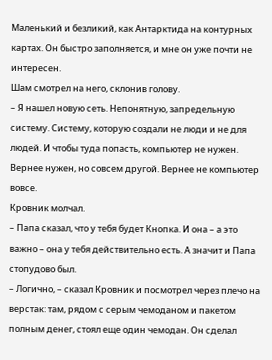Маленький и безликий, как Антарктида на контурных картах. Он быстро заполняется, и мне он уже почти не интересен.
Шам смотрел на него, склонив голову.
– Я нашел новую сеть. Непонятную, запредельную систему. Систему, которую создали не люди и не для людей. И чтобы туда попасть, компьютер не нужен. Вернее нужен, но совсем другой. Вернее не компьютер вовсе.
Кровник молчал.
– Папа сказал, что у тебя будет Кнопка. И она – а это важно – она у тебя действительно есть. А значит и Папа стопудово был.
– Логично, – сказал Кровник и посмотрел через плечо на верстак: там, рядом с серым чемоданом и пакетом полным денег, стоял еще один чемодан. Он сделал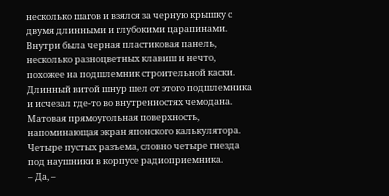несколько шагов и взялся за черную крышку с двумя длинными и глубокими царапинами.
Внутри была черная пластиковая панель, несколько разноцветных клавиш и нечто, похожее на подшлемник строительной каски. Длинный витой шнур шел от этого подшлемника и исчезал где-то во внутренностях чемодана. Матовая прямоугольная поверхность, напоминающая экран японского калькулятора. Четыре пустых разъема, словно четыре гнезда под наушники в корпусе радиоприемника.
– Да, –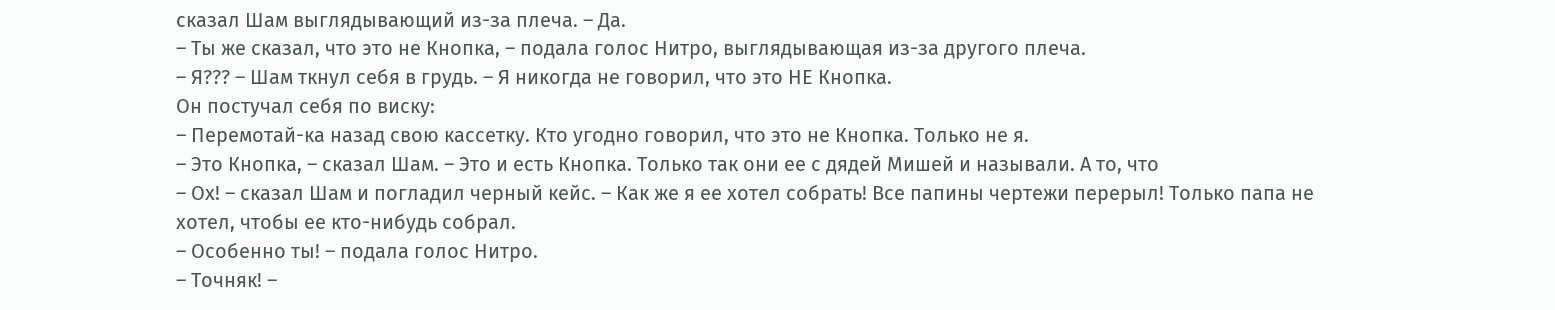сказал Шам выглядывающий из-за плеча. – Да.
– Ты же сказал, что это не Кнопка, – подала голос Нитро, выглядывающая из-за другого плеча.
– Я??? – Шам ткнул себя в грудь. – Я никогда не говорил, что это НЕ Кнопка.
Он постучал себя по виску:
– Перемотай-ка назад свою кассетку. Кто угодно говорил, что это не Кнопка. Только не я.
– Это Кнопка, – сказал Шам. – Это и есть Кнопка. Только так они ее с дядей Мишей и называли. А то, что
– Ох! – сказал Шам и погладил черный кейс. – Как же я ее хотел собрать! Все папины чертежи перерыл! Только папа не хотел, чтобы ее кто-нибудь собрал.
– Особенно ты! – подала голос Нитро.
– Точняк! –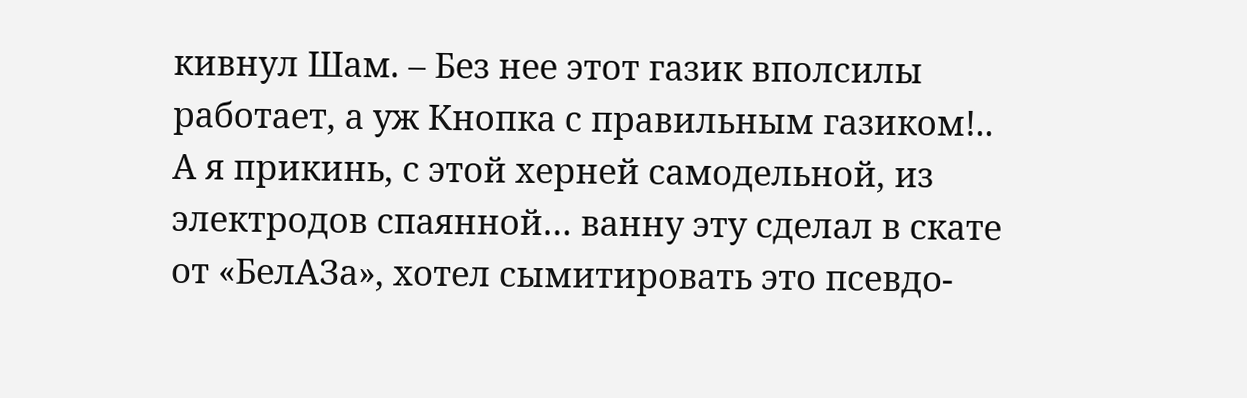кивнул Шам. – Без нее этот газик вполсилы работает, а уж Кнопка с правильным газиком!.. А я прикинь, с этой херней самодельной, из электродов спаянной… ванну эту сделал в скате от «БелАЗа», хотел сымитировать это псевдо-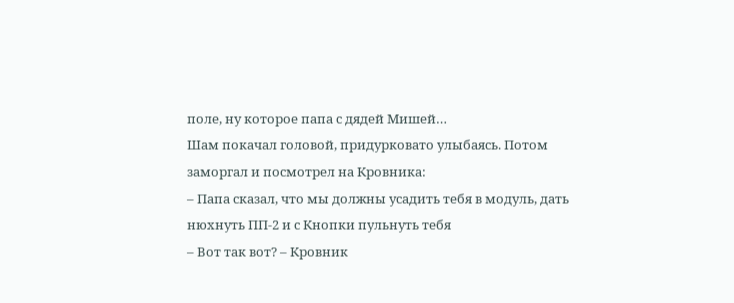поле, ну которое папа с дядей Мишей…
Шам покачал головой, придурковато улыбаясь. Потом заморгал и посмотрел на Кровника:
– Папа сказал, что мы должны усадить тебя в модуль, дать нюхнуть ПП-2 и с Кнопки пульнуть тебя
– Вот так вот? – Кровник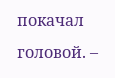покачал головой. –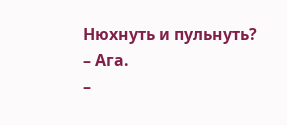Нюхнуть и пульнуть?
– Ага.
–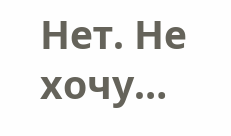Нет. Не хочу…